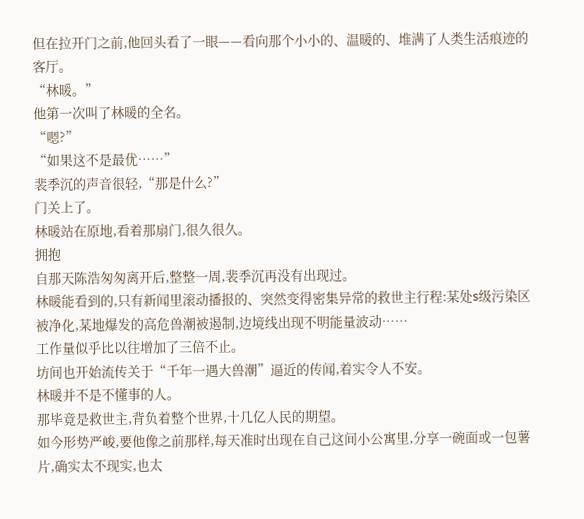但在拉开门之前,他回头看了一眼——看向那个小小的、温暖的、堆满了人类生活痕迹的客厅。
“林暖。”
他第一次叫了林暖的全名。
“嗯?”
“如果这不是最优……”
裴季沉的声音很轻,“那是什么?”
门关上了。
林暖站在原地,看着那扇门,很久很久。
拥抱
自那天陈浩匆匆离开后,整整一周,裴季沉再没有出现过。
林暖能看到的,只有新闻里滚动播报的、突然变得密集异常的救世主行程:某处s级污染区被净化,某地爆发的高危兽潮被遏制,边境线出现不明能量波动……
工作量似乎比以往增加了三倍不止。
坊间也开始流传关于“千年一遇大兽潮”逼近的传闻,着实令人不安。
林暖并不是不懂事的人。
那毕竟是救世主,背负着整个世界,十几亿人民的期望。
如今形势严峻,要他像之前那样,每天准时出现在自己这间小公寓里,分享一碗面或一包薯片,确实太不现实,也太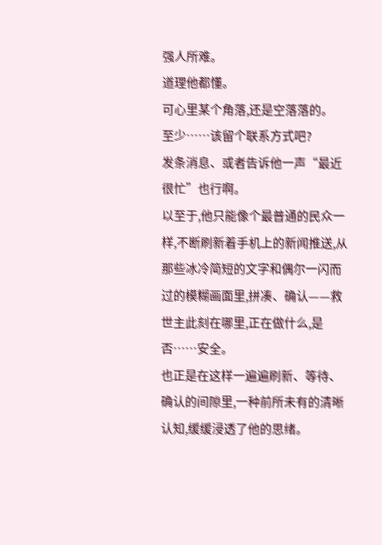强人所难。
道理他都懂。
可心里某个角落,还是空落落的。
至少……该留个联系方式吧?
发条消息、或者告诉他一声“最近很忙”也行啊。
以至于,他只能像个最普通的民众一样,不断刷新着手机上的新闻推送,从那些冰冷简短的文字和偶尔一闪而过的模糊画面里,拼凑、确认——救世主此刻在哪里,正在做什么,是否……安全。
也正是在这样一遍遍刷新、等待、确认的间隙里,一种前所未有的清晰认知,缓缓浸透了他的思绪。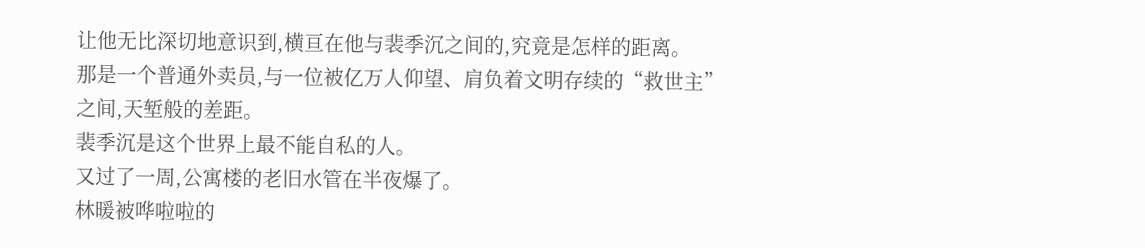让他无比深切地意识到,横亘在他与裴季沉之间的,究竟是怎样的距离。
那是一个普通外卖员,与一位被亿万人仰望、肩负着文明存续的“救世主”之间,天堑般的差距。
裴季沉是这个世界上最不能自私的人。
又过了一周,公寓楼的老旧水管在半夜爆了。
林暖被哗啦啦的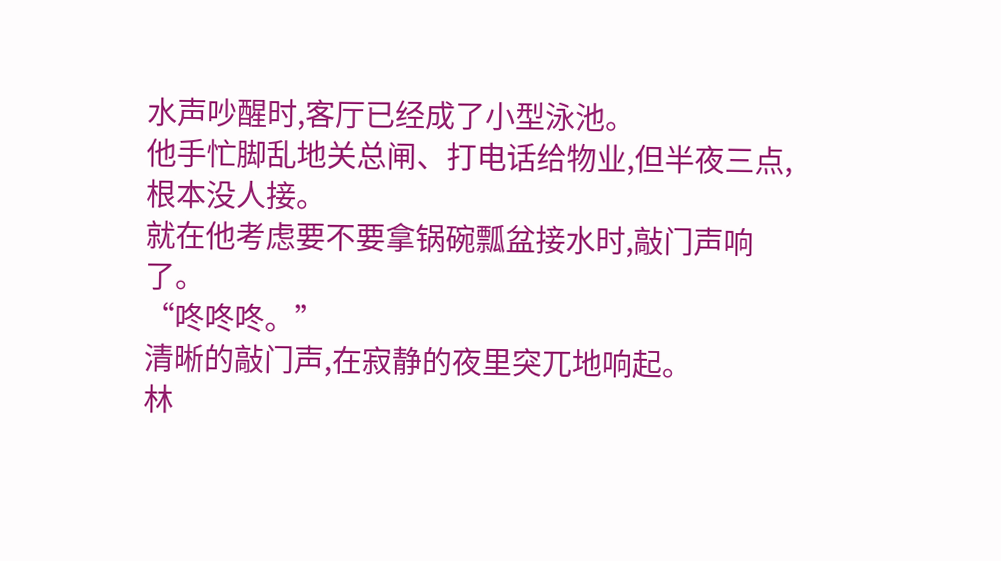水声吵醒时,客厅已经成了小型泳池。
他手忙脚乱地关总闸、打电话给物业,但半夜三点,根本没人接。
就在他考虑要不要拿锅碗瓢盆接水时,敲门声响了。
“咚咚咚。”
清晰的敲门声,在寂静的夜里突兀地响起。
林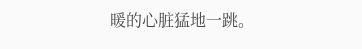暖的心脏猛地一跳。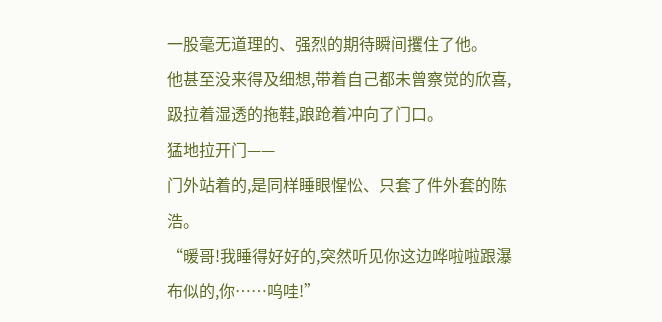一股毫无道理的、强烈的期待瞬间攫住了他。
他甚至没来得及细想,带着自己都未曾察觉的欣喜,趿拉着湿透的拖鞋,踉跄着冲向了门口。
猛地拉开门——
门外站着的,是同样睡眼惺忪、只套了件外套的陈浩。
“暖哥!我睡得好好的,突然听见你这边哗啦啦跟瀑布似的,你……呜哇!”